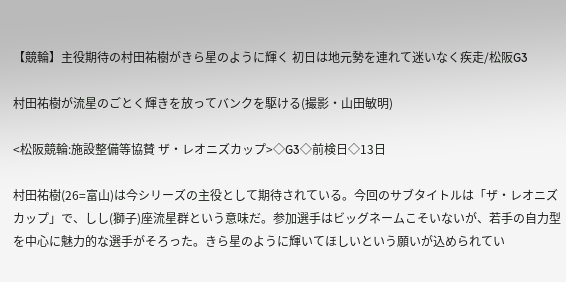【競輪】主役期待の村田祐樹がきら星のように輝く 初日は地元勢を連れて迷いなく疾走/松阪G3

村田祐樹が流星のごとく輝きを放ってバンクを駆ける(撮影・山田敏明)

<松阪競輪:施設整備等協賛 ザ・レオニズカップ>◇G3◇前検日◇13日

村田祐樹(26=富山)は今シリーズの主役として期待されている。今回のサブタイトルは「ザ・レオニズカップ」で、しし(獅子)座流星群という意味だ。参加選手はビッグネームこそいないが、若手の自力型を中心に魅力的な選手がそろった。きら星のように輝いてほしいという願いが込められてい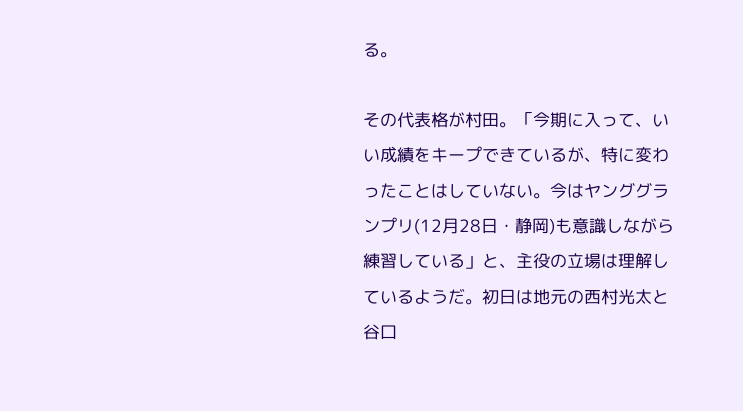る。

その代表格が村田。「今期に入って、いい成績をキープできているが、特に変わったことはしていない。今はヤンググランプリ(12月28日・静岡)も意識しながら練習している」と、主役の立場は理解しているようだ。初日は地元の西村光太と谷口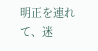明正を連れて、迷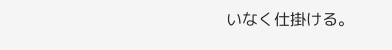いなく仕掛ける。